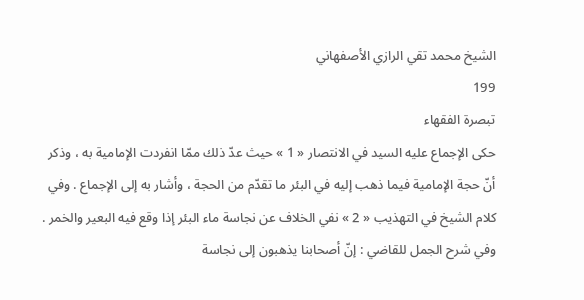الشيخ محمد تقي الرازي الأصفهاني
199
تبصرة الفقهاء
حكى الإجماع عليه السيد في الانتصار « 1 » حيث عدّ ذلك ممّا انفردت الإمامية به ، وذكر أنّ حجة الإمامية فيما ذهب إليه في البئر ما تقدّم من الحجة ، وأشار به إلى الإجماع . وفي كلام الشيخ في التهذيب « 2 » نفي الخلاف عن نجاسة ماء البئر إذا وقع فيه البعير والخمر . وفي شرح الجمل للقاضي : إنّ أصحابنا يذهبون إلى نجاسة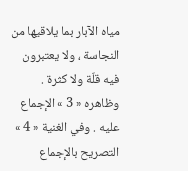مياه الآبار بما يلاقيها من النجاسة ، ولا يعتبرون فيه قلّة ولا كثرة . وظاهره « 3 » الإجماع عليه . وفي الغنية « 4 » التصريح بالإجماع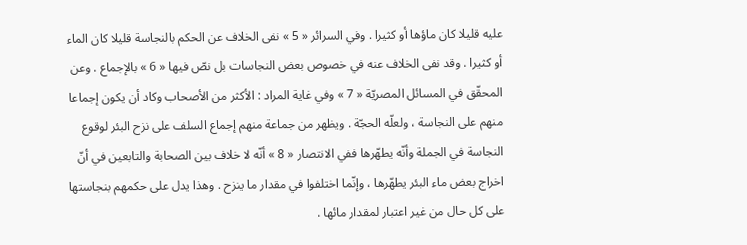عليه قليلا كان ماؤها أو كثيرا . وفي السرائر « 5 » نفى الخلاف عن الحكم بالنجاسة قليلا كان الماء أو كثيرا . وقد نفى الخلاف عنه في خصوص بعض النجاسات بل نصّ فيها « 6 » بالإجماع . وعن المحقّق في المسائل المصريّة « 7 » وفي غاية المراد : الأكثر من الأصحاب وكاد أن يكون إجماعا منهم على النجاسة ، ولعلّه الحجّة . ويظهر من جماعة منهم إجماع السلف على نزح البئر لوقوع النجاسة في الجملة وأنّه يطهّرها ففي الانتصار « 8 » أنّه لا خلاف بين الصحابة والتابعين في أنّ اخراج بعض ماء البئر يطهّرها ، وإنّما اختلفوا في مقدار ما ينزح . وهذا يدل على حكمهم بنجاستها على كل حال من غير اعتبار لمقدار مائها .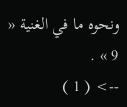ونحوه ما في الغنية « 9 » .
--> ( 1 )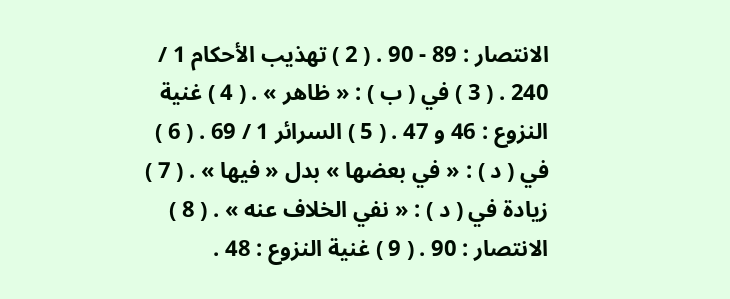الانتصار : 89 - 90 . ( 2 ) تهذيب الأحكام 1 / 240 . ( 3 ) في ( ب ) : « ظاهر » . ( 4 ) غنية النزوع : 46 و 47 . ( 5 ) السرائر 1 / 69 . ( 6 ) في ( د ) : « في بعضها » بدل « فيها » . ( 7 ) زيادة في ( د ) : « نفي الخلاف عنه » . ( 8 ) الانتصار : 90 . ( 9 ) غنية النزوع : 48 .